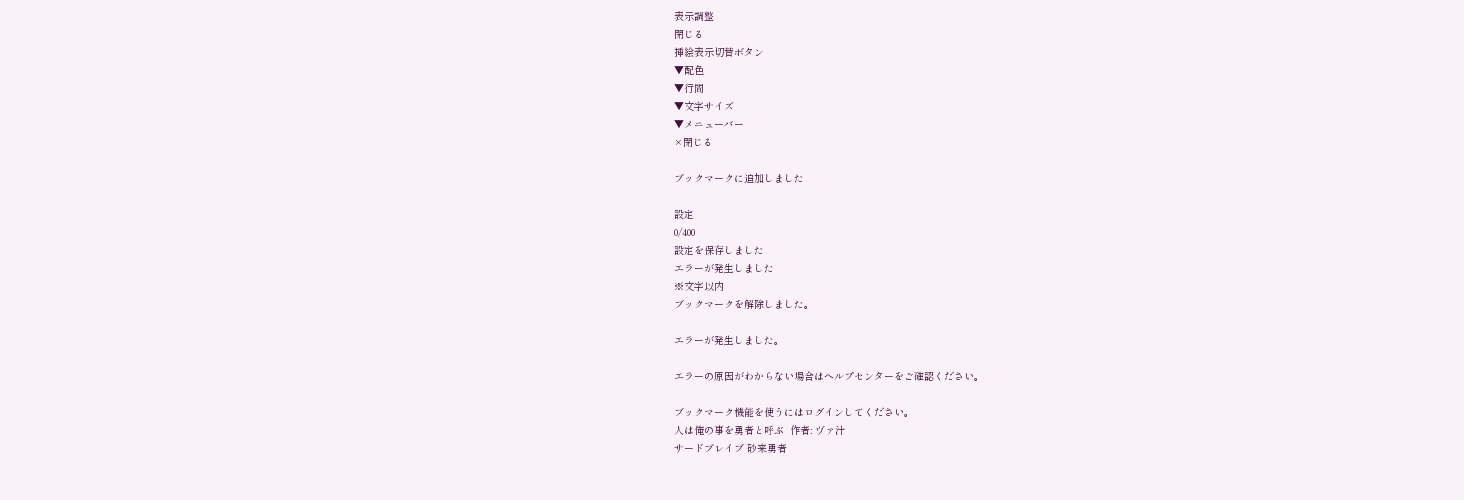表示調整
閉じる
挿絵表示切替ボタン
▼配色
▼行間
▼文字サイズ
▼メニューバー
×閉じる

ブックマークに追加しました

設定
0/400
設定を保存しました
エラーが発生しました
※文字以内
ブックマークを解除しました。

エラーが発生しました。

エラーの原因がわからない場合はヘルプセンターをご確認ください。

ブックマーク機能を使うにはログインしてください。
人は俺の事を勇者と呼ぶ  作者: ヴァ汁
サードブレイブ 砂来勇者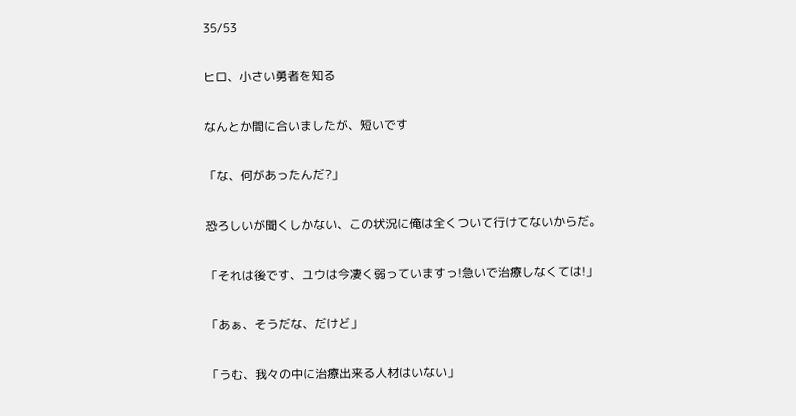35/53

ヒロ、小さい勇者を知る

なんとか間に合いましたが、短いです

「な、何があったんだ?」

恐ろしいが聞くしかない、この状況に俺は全くついて行けてないからだ。

「それは後です、ユウは今凄く弱っていますっ!急いで治療しなくては!」

「あぁ、そうだな、だけど」

「うむ、我々の中に治療出来る人材はいない」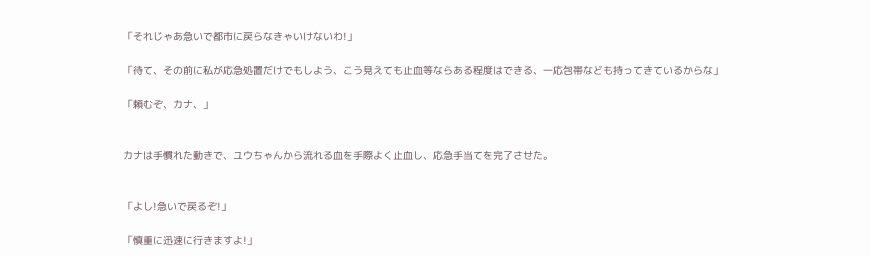「それじゃあ急いで都市に戻らなきゃいけないわ!」

「待て、その前に私が応急処置だけでもしよう、こう見えても止血等ならある程度はできる、一応包帯なども持ってきているからな」

「頼むぞ、カナ、」


カナは手慣れた動きで、ユウちゃんから流れる血を手際よく止血し、応急手当てを完了させた。


「よし!急いで戻るぞ!」

「慎重に迅速に行きますよ!」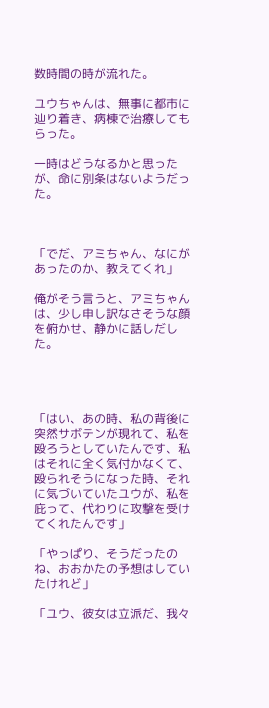数時間の時が流れた。

ユウちゃんは、無事に都市に辿り着き、病棟で治療してもらった。

一時はどうなるかと思ったが、命に別条はないようだった。



「でだ、アミちゃん、なにがあったのか、教えてくれ」

俺がそう言うと、アミちゃんは、少し申し訳なさそうな顔を俯かせ、静かに話しだした。




「はい、あの時、私の背後に突然サボテンが現れて、私を殴ろうとしていたんです、私はそれに全く気付かなくて、殴られそうになった時、それに気づいていたユウが、私を庇って、代わりに攻撃を受けてくれたんです」

「やっぱり、そうだったのね、おおかたの予想はしていたけれど」

「ユウ、彼女は立派だ、我々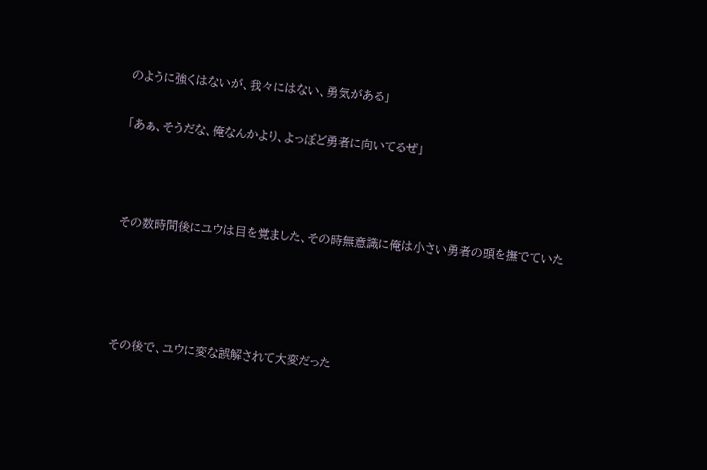のように強くはないが、我々にはない、勇気がある」

「あぁ、そうだな、俺なんかより、よっぽど勇者に向いてるぜ」



その数時間後にユウは目を覚ました、その時無意識に俺は小さい勇者の頭を撫でていた




その後で、ユウに変な誤解されて大変だった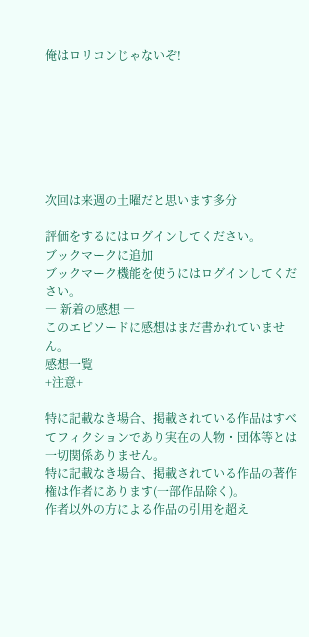俺はロリコンじゃないぞ!







次回は来週の土曜だと思います多分

評価をするにはログインしてください。
ブックマークに追加
ブックマーク機能を使うにはログインしてください。
― 新着の感想 ―
このエピソードに感想はまだ書かれていません。
感想一覧
+注意+

特に記載なき場合、掲載されている作品はすべてフィクションであり実在の人物・団体等とは一切関係ありません。
特に記載なき場合、掲載されている作品の著作権は作者にあります(一部作品除く)。
作者以外の方による作品の引用を超え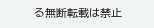る無断転載は禁止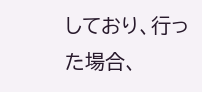しており、行った場合、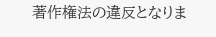著作権法の違反となりま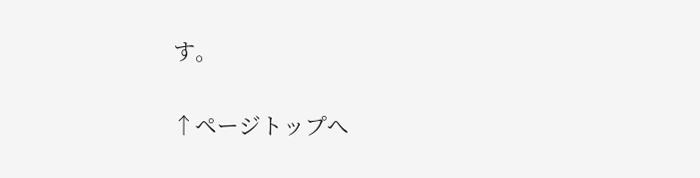す。

↑ページトップへ